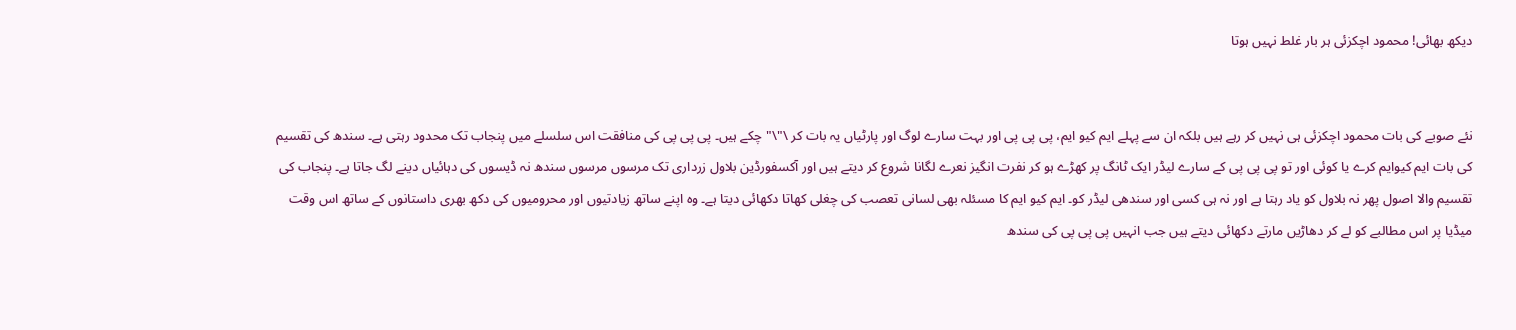دیکھ بھائی! محمود اچکزئی ہر بار غلط نہیں ہوتا


نئے صوبے کی بات محمود اچکزئی ہی نہیں کر رہے ہیں بلکہ ان سے پہلے ایم کیو ایم، پی پی پی اور بہت سارے لوگ اور پارٹیاں یہ بات کر \"\"چکے ہیں۔ پی پی پی کی منافقت اس سلسلے میں پنجاب تک محدود رہتی ہے۔ سندھ کی تقسیم کی بات ایم کیوایم کرے یا کوئی اور تو پی پی پی کے سارے لیڈر ایک ٹانگ پر کھڑے ہو کر نفرت انگیز نعرے لگانا شروع کر دیتے ہیں اور آکسفورڈین بلاول زرداری تک مرسوں مرسوں سندھ نہ ڈیسوں کی دہائیاں دینے لگ جاتا ہے۔ پنجاب کی تقسیم والا اصول پھر نہ بلاول کو یاد رہتا ہے اور نہ ہی کسی اور سندھی لیڈر کو۔ ایم کیو ایم کا مسئلہ بھی لسانی تعصب کی چغلی کھاتا دکھائی دیتا ہے۔ وہ اپنے ساتھ زیادتیوں اور محرومیوں کی دکھ بھری داستانوں کے ساتھ اس وقت میڈیا پر اس مطالبے کو لے کر دھاڑیں مارتے دکھائی دیتے ہیں جب انہیں پی پی پی کی سندھ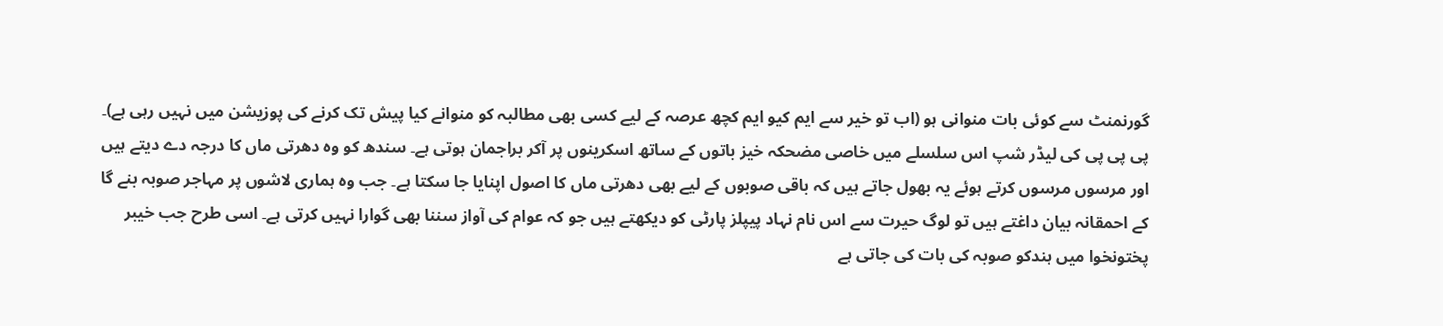گورنمنٹ سے کوئی بات منوانی ہو (اب تو خیر سے ایم کیو ایم کچھ عرصہ کے لیے کسی بھی مطالبہ کو منوانے کیا پیش تک کرنے کی پوزیشن میں نہیں رہی ہے)۔ پی پی پی کی لیڈر شپ اس سلسلے میں خاصی مضحکہ خیز باتوں کے ساتھ اسکرینوں پر آکر براجمان ہوتی ہے۔ سندھ کو وہ دھرتی ماں کا درجہ دے دیتے ہیں اور مرسوں مرسوں کرتے ہوئے یہ بھول جاتے ہیں کہ باقی صوبوں کے لیے بھی دھرتی ماں کا اصول اپنایا جا سکتا ہے۔ جب وہ ہماری لاشوں پر مہاجر صوبہ بنے گا کے احمقانہ بیان داغتے ہیں تو لوگ حیرت سے اس نام نہاد پیپلز پارٹی کو دیکھتے ہیں جو کہ عوام کی آواز سننا بھی گوارا نہیں کرتی ہے۔ اسی طرح جب خیبر پختونخوا میں ہندکو صوبہ کی بات کی جاتی ہے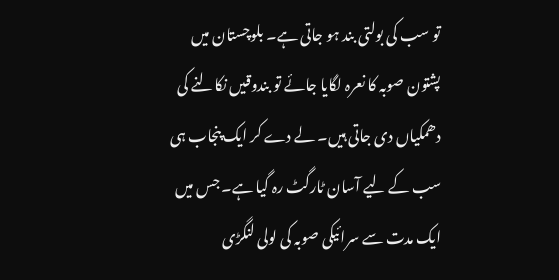تو سب کی بولتی بند ہو جاتی ہے۔ بلوچستان میں پشتون صوبہ کا نعرہ لگایا جائے تو بندوقیں نکالنے کی دھمکیاں دی جاتی ہیں۔ لے دے کر ایک پنجاب ہی سب کے لیے آسان ٹارگٹ رہ گیا ہے۔ جس میں ایک مدت سے سرائیکی صوبہ کی لولی لنگڑی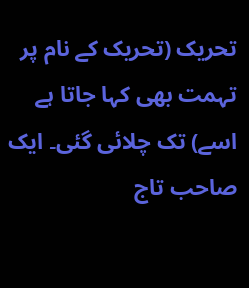تحریک (تحریک کے نام پر تہمت بھی کہا جاتا ہے اسے) تک چلائی گئی۔ ایک صاحب تاج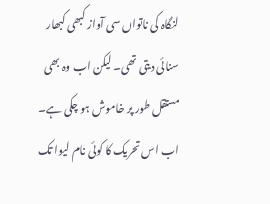لنگاہ کی ناتواں سی آواز کبھی کبھار سنائی دیتی تھی۔ لیکن اب وہ بھی مستقل طور پر خاموش ہو چکی ہے۔ اب اس تحریک کا کوئی نام لیوا تک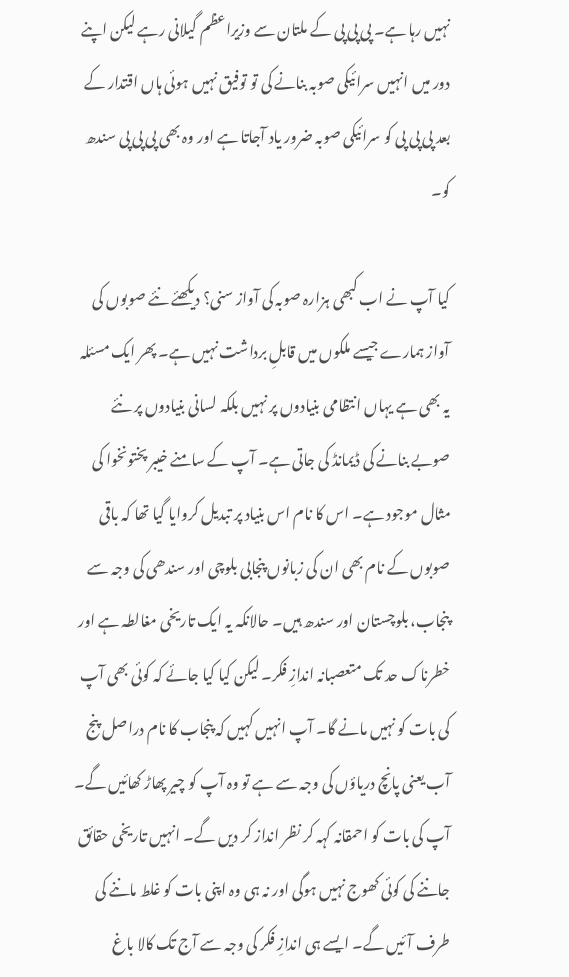نہیں رہا ہے۔ پی پی پی کے ملتان سے وزیراعظم گیلانی رہے لیکن اپنے دور میں انہیں سرائیکی صوبہ بنانے کی تو توفیق نہیں ہوئی ہاں اقتدار کے بعد پی پی پی کو سرائیکی صوبہ ضرور یاد آجاتا ہے اور وہ بھی پی پی پی سندھ کو۔

کیا آپ نے اب کبھی ہزارہ صوبہ کی آواز سنی؟ دیکھئے نئے صوبوں کی آواز ہمارے جیسے ملکوں میں قابلِ برداشت نہیں ہے۔ پھر ایک مسئلہ یہ بھی ہے یہاں انتظامی بنیادوں پر نہیں بلکہ لسانی بنیادوں پر نئے صوبے بنانے کی ڈیمانڈ کی جاتی ہے۔ آپ کے سامنے خیبر پختونخوا کی مثال موجود ہے۔ اس کا نام اس بنیاد پر تبدیل کروایا گیا تھا کہ باقی صوبوں کے نام بھی ان کی زبانوں پنجابی بلوچی اور سندھی کی وجہ سے پنجاب، بلوچستان اور سندھ ہیں۔ حالانکہ یہ ایک تاریخی مغالطہ ہے اور خطرناک حد تک متعصبانہ اندازِ فکر۔ لیکن کیا کیا جائے کہ کوئی بھی آپ کی بات کو نہیں مانے گا۔ آپ انہیں کہیں کہ پنجاب کا نام دراصل پنج آب یعنی پانچ دریاؤں کی وجہ سے ہے تو وہ آپ کو چیر پھاڑ کھائیں گے۔ آپ کی بات کو احمقانہ کہہ کر نظر انداز کر دیں گے۔ انہیں تاریخی حقائق جاننے کی کوئی کھوج نہیں ہوگی اور نہ ہی وہ اپنی بات کو غلط ماننے کی طرف آئیں گے۔ ایسے ہی اندازِ فکر کی وجہ سے آج تک کالا باغ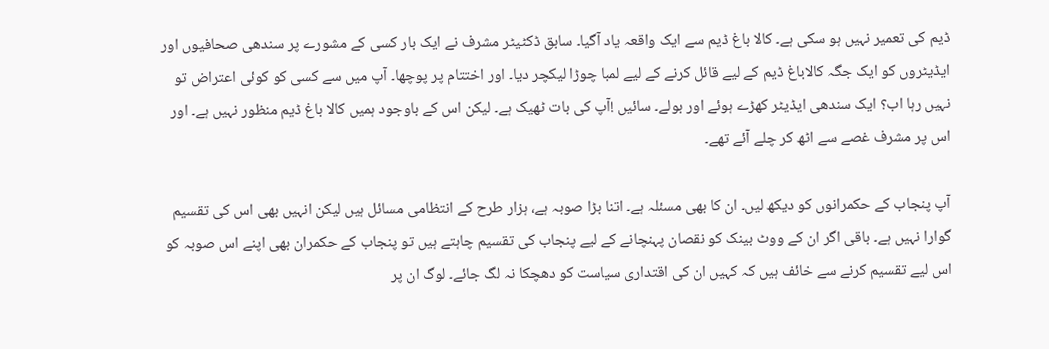ڈیم کی تعمیر نہیں ہو سکی ہے۔ کالا باغ ڈیم سے ایک واقعہ یاد آگیا۔ سابق ڈکٹیٹر مشرف نے ایک بار کسی کے مشورے پر سندھی صحافیوں اور ایڈیٹروں کو ایک جگہ کالاباغ ڈیم کے لیے قائل کرنے کے لیے لمبا چوڑا لیکچر دیا۔ اور اختتام پر پوچھا۔ آپ میں سے کسی کو کوئی اعتراض تو نہیں رہا اب؟ ایک سندھی ایڈیٹر کھڑے ہوئے اور بولے۔ سائیں !آپ کی بات ٹھیک ہے۔ لیکن اس کے باوجود ہمیں کالا باغ ڈیم منظور نہیں ہے۔ اور اس پر مشرف غصے سے اٹھ کر چلے آئے تھے۔

آپ پنجاب کے حکمرانوں کو دیکھ لیں۔ ان کا بھی مسئلہ ہے۔ اتنا بڑا صوبہ ہے، ہزار طرح کے انتظامی مسائل ہیں لیکن انہیں بھی اس کی تقسیم گوارا نہیں ہے۔ باقی اگر ان کے ووٹ بینک کو نقصان پہنچانے کے لیے پنجاب کی تقسیم چاہتے ہیں تو پنجاب کے حکمران بھی اپنے اس صوبہ کو اس لیے تقسیم کرنے سے خائف ہیں کہ کہیں ان کی اقتداری سیاست کو دھچکا نہ لگ جائے۔ لوگ ان پر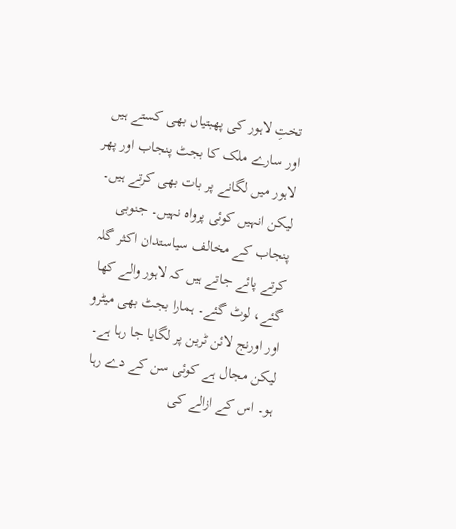تختِ لاہور کی پھبتیاں بھی کستے ہیں اور سارے ملک کا بجٹ پنجاب اور پھر لاہور میں لگانے پر بات بھی کرتے ہیں۔ لیکن انہیں کوئی پرواہ نہیں۔ جنوبی پنجاب کے مخالف سیاستدان اکثر گلہ کرتے پائے جاتے ہیں کہ لاہور والے کھا گئے، لوٹ گئے۔ ہمارا بجٹ بھی میٹرو اور اورنج لائن ٹرین پر لگایا جا رہا ہے۔ لیکن مجال ہے کوئی سن کے دے رہا ہو۔ اس کے ازالے کی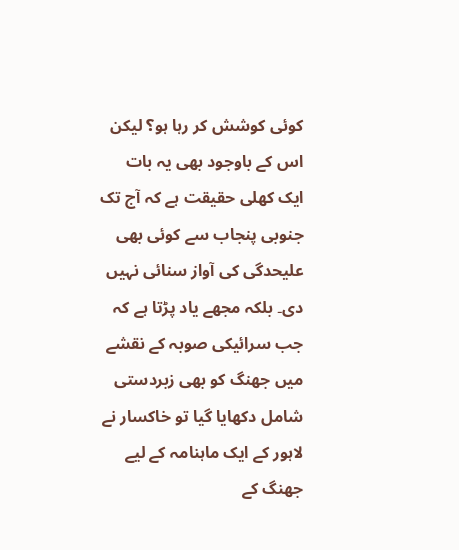کوئی کوشش کر رہا ہو؟ لیکن اس کے باوجود بھی یہ بات ایک کھلی حقیقت ہے کہ آج تک جنوبی پنجاب سے کوئی بھی علیحدگی کی آواز سنائی نہیں دی۔ بلکہ مجھے یاد پڑتا ہے کہ جب سرائیکی صوبہ کے نقشے میں جھنگ کو بھی زبردستی شامل دکھایا گیا تو خاکسار نے لاہور کے ایک ماہنامہ کے لیے جھنگ کے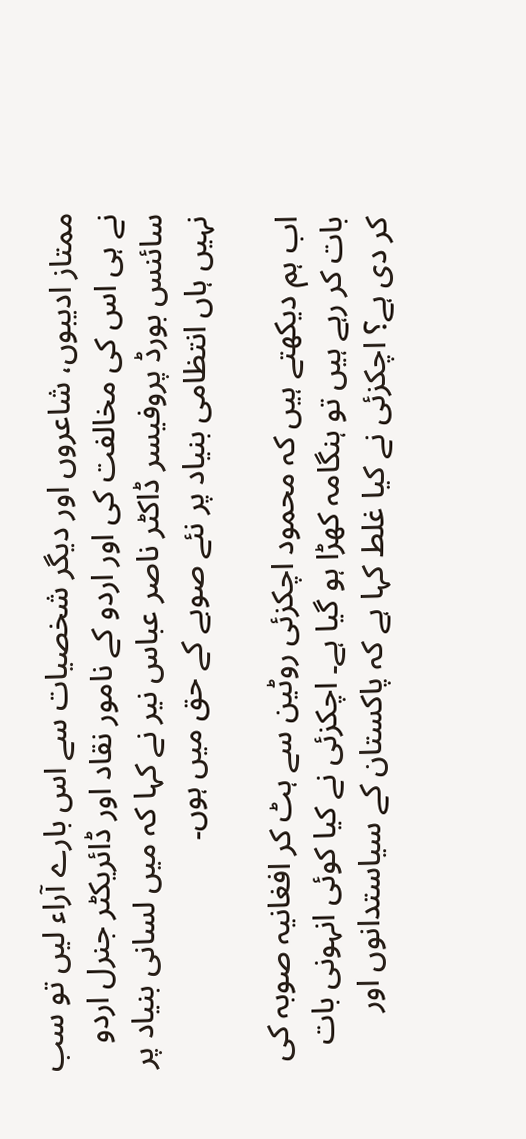ممتاز ادیبوں، شاعروں اور دیگر شخصیات سے اس بارے آراء لیں تو سب نے ہی اس کی مخالفت کی اور اردو کے نامور نقاد اور ڈائریکٹر جنرل اردو سائنس بورڈ پروفیسر ڈاکٹر ناصر عباس نیر نے کہا کہ میں لسانی بنیاد پر نہیں ہاں انتظامی بنیاد پر نئے صوبے کے حق میں ہوں۔

اب ہم دیکھتے ہیں کہ محمود اچکزئی روٹین سے ہٹ کر افغانیہ صوبہ کی بات کر رہے ہیں تو ہنگامہ کھڑا ہو گیا ہے۔ اچکزئی نے کیا کوئی انہونی بات کر دی ہے؟ اچکزئی نے کیا غلط کہا ہے کہ پاکستان کے سیاستدانوں اور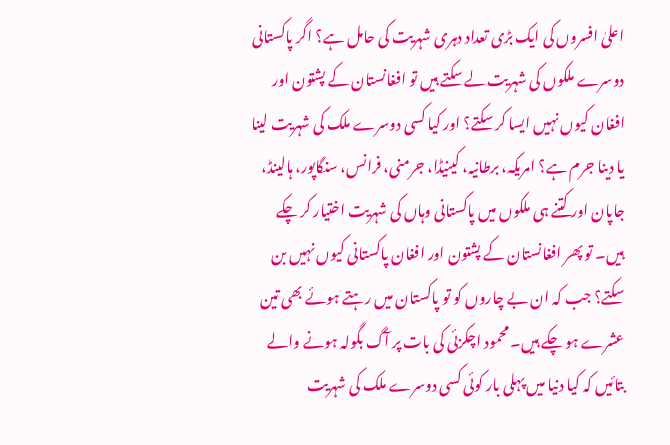اعلیٰ افسروں کی ایک بڑی تعداد دہری شہریت کی حامل ہے؟ اگر پاکستانی دوسرے ملکوں کی شہریت لے سکتے ہیں تو افغانستان کے پشتون اور افغان کیوں نہیں ایسا کر سکتے؟ اور کیا کسی دوسرے ملک کی شہریت لینا یا دینا جرم ہے؟ امریکہ، برطانیہ، کینیڈا، جرمنی، فرانس، سنگاپور، ہالینڈ، جاپان اور کتنے ہی ملکوں میں پاکستانی وہاں کی شہریت اختیار کر چکے ہیں۔ تو پھر افغانستان کے پشتون اور افغان پاکستانی کیوں نہیں بن سکتے؟ جب کہ ان بے چاروں کو تو پاکستان میں رہتے ہوئے بھی تین عشرے ہو چکے ہیں۔ محمود اچکزئی کی بات پر آگ بگولہ ہونے والے بتائیں کہ کیا دنیا میں پہلی بار کوئی کسی دوسرے ملک کی شہریت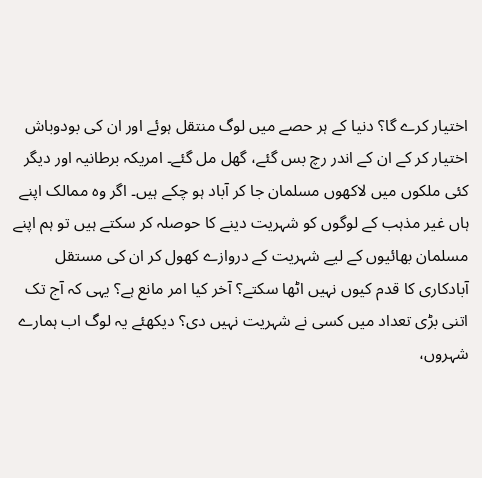اختیار کرے گا؟ دنیا کے ہر حصے میں لوگ منتقل ہوئے اور ان کی بودوباش اختیار کر کے ان کے اندر رچ بس گئے، گھل مل گئے۔ امریکہ برطانیہ اور دیگر کئی ملکوں میں لاکھوں مسلمان جا کر آباد ہو چکے ہیں۔ اگر وہ ممالک اپنے ہاں غیر مذہب کے لوگوں کو شہریت دینے کا حوصلہ کر سکتے ہیں تو ہم اپنے مسلمان بھائیوں کے لیے شہریت کے دروازے کھول کر ان کی مستقل آبادکاری کا قدم کیوں نہیں اٹھا سکتے؟ آخر کیا امر مانع ہے؟ یہی کہ آج تک اتنی بڑی تعداد میں کسی نے شہریت نہیں دی؟ دیکھئے یہ لوگ اب ہمارے شہروں،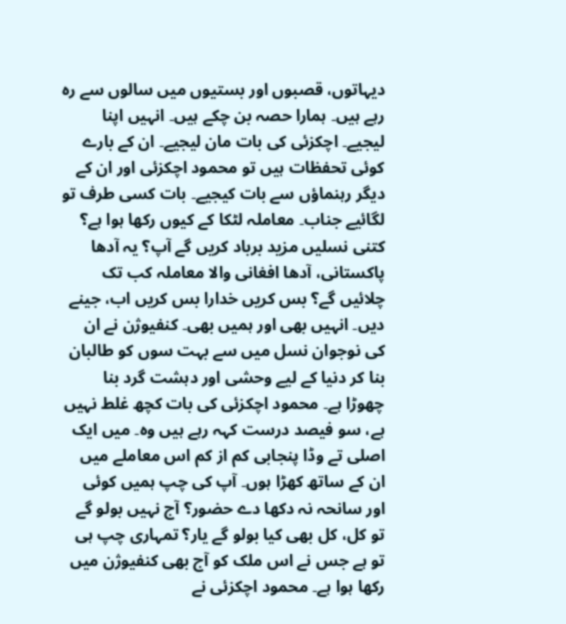دیہاتوں، قصبوں اور بستیوں میں سالوں سے رہ رہے ہیں۔ ہمارا حصہ بن چکے ہیں۔ انہیں اپنا لیجیے۔ اچکزئی کی بات مان لیجیے۔ ان کے بارے کوئی تحفظات ہیں تو محمود اچکزئی اور ان کے دیگر رہنماؤں سے بات کیجیے۔ بات کسی طرف تو لگائیے جناب۔ معاملہ لٹکا کے کیوں رکھا ہوا ہے؟ کتنی نسلیں مزید برباد کریں گے آپ؟ یہ آدھا پاکستانی، آدھا افغانی والا معاملہ کب تک چلائیں گے؟ بس کریں خدارا بس کریں اب، جینے دیں۔ انہیں بھی اور ہمیں بھی۔ کنفیوژن نے ان کی نوجوان نسل میں سے بہت سوں کو طالبان بنا کر دنیا کے لیے وحشی اور دہشت گرد بنا چھوڑا ہے۔ محمود اچکزئی کی بات کچھ غلط نہیں ہے، سو فیصد درست کہہ رہے ہیں وہ۔ میں ایک اصلی تے وڈا پنجابی کم از کم اس معاملے میں ان کے ساتھ کھڑا ہوں۔ آپ کی چپ ہمیں کوئی اور سانحہ نہ دکھا دے حضور؟ آج نہیں بولو گے تو کل، کل بھی کیا بولو گے یار؟ تمہاری چپ ہی تو ہے جس نے اس ملک کو آج بھی کنفیوژن میں رکھا ہوا ہے۔ محمود اچکزئی نے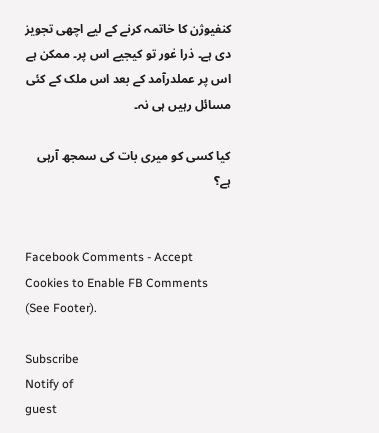کنفیوژن کا خاتمہ کرنے کے لیے اچھی تجویز دی ہے۔ ذرا غور تو کیجیے اس پر۔ ممکن ہے اس پر عملدرآمد کے بعد اس ملک کے کئی مسائل رہیں ہی نہ۔

کیا کسی کو میری بات کی سمجھ آرہی ہے؟


Facebook Comments - Accept Cookies to Enable FB Comments (See Footer).

Subscribe
Notify of
guest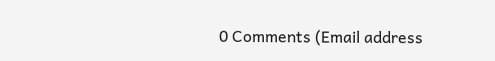0 Comments (Email address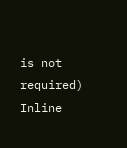is not required)
Inline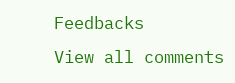Feedbacks
View all comments